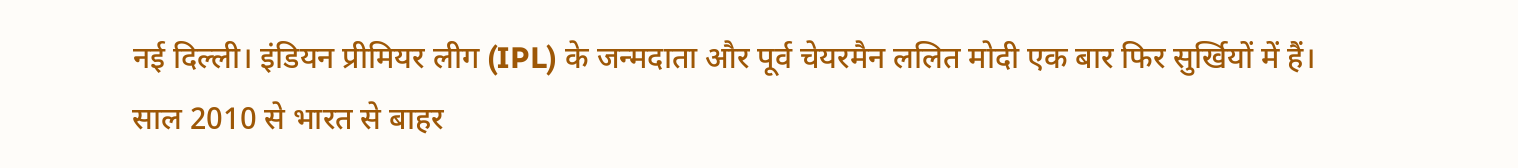नई दिल्ली। इंडियन प्रीमियर लीग (IPL) के जन्मदाता और पूर्व चेयरमैन ललित मोदी एक बार फिर सुर्खियों में हैं। साल 2010 से भारत से बाहर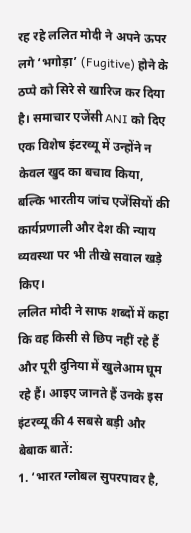रह रहे ललित मोदी ने अपने ऊपर लगे ‘भगोड़ा’ (Fugitive) होने के ठप्पे को सिरे से खारिज कर दिया है। समाचार एजेंसी ANI को दिए एक विशेष इंटरव्यू में उन्होंने न केवल खुद का बचाव किया, बल्कि भारतीय जांच एजेंसियों की कार्यप्रणाली और देश की न्याय व्यवस्था पर भी तीखे सवाल खड़े किए।
ललित मोदी ने साफ शब्दों में कहा कि वह किसी से छिप नहीं रहे हैं और पूरी दुनिया में खुलेआम घूम रहे हैं। आइए जानते हैं उनके इस इंटरव्यू की 4 सबसे बड़ी और बेबाक बातें:
1. ‘भारत ग्लोबल सुपरपावर है,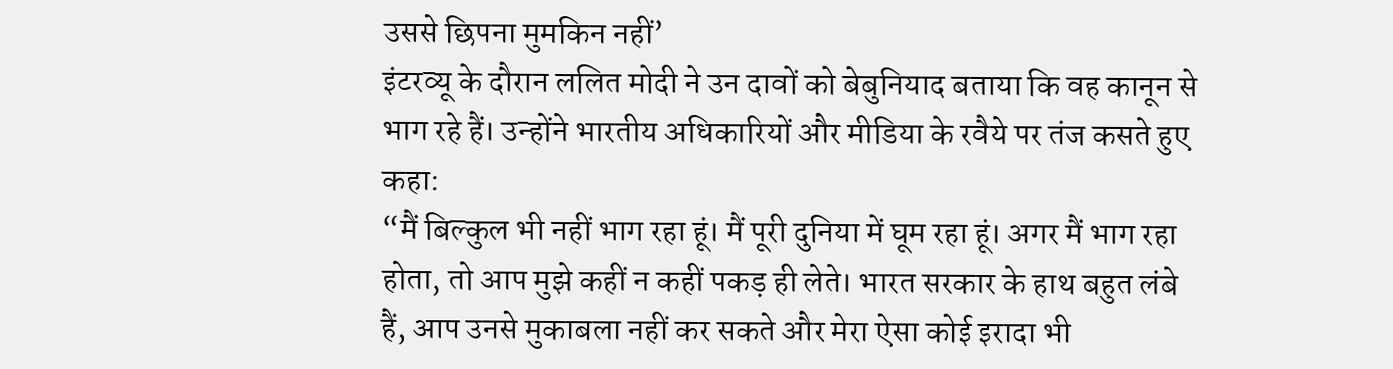उससे छिपना मुमकिन नहीं’
इंटरव्यू के दौरान ललित मोदी ने उन दावों को बेबुनियाद बताया कि वह कानून से भाग रहे हैं। उन्होंने भारतीय अधिकारियों और मीडिया के रवैये पर तंज कसते हुए कहा:
“मैं बिल्कुल भी नहीं भाग रहा हूं। मैं पूरी दुनिया में घूम रहा हूं। अगर मैं भाग रहा होता, तो आप मुझे कहीं न कहीं पकड़ ही लेते। भारत सरकार के हाथ बहुत लंबे हैं, आप उनसे मुकाबला नहीं कर सकते और मेरा ऐसा कोई इरादा भी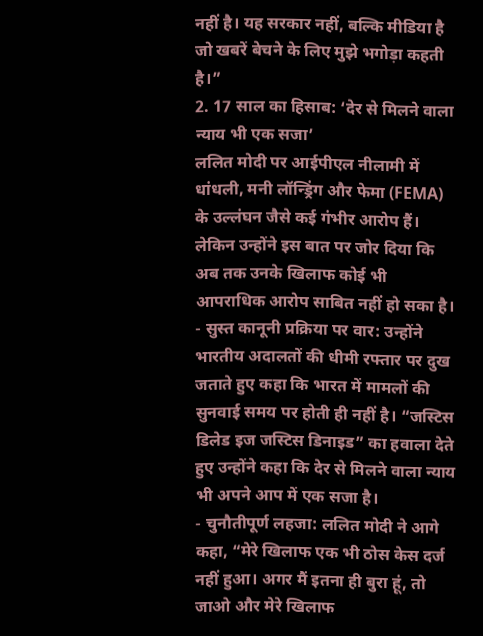नहीं है। यह सरकार नहीं, बल्कि मीडिया है जो खबरें बेचने के लिए मुझे भगोड़ा कहती है।”
2. 17 साल का हिसाब: ‘देर से मिलने वाला न्याय भी एक सजा’
ललित मोदी पर आईपीएल नीलामी में धांधली, मनी लॉन्ड्रिंग और फेमा (FEMA) के उल्लंघन जैसे कई गंभीर आरोप हैं। लेकिन उन्होंने इस बात पर जोर दिया कि अब तक उनके खिलाफ कोई भी आपराधिक आरोप साबित नहीं हो सका है।
- सुस्त कानूनी प्रक्रिया पर वार: उन्होंने भारतीय अदालतों की धीमी रफ्तार पर दुख जताते हुए कहा कि भारत में मामलों की सुनवाई समय पर होती ही नहीं है। “जस्टिस डिलेड इज जस्टिस डिनाइड” का हवाला देते हुए उन्होंने कहा कि देर से मिलने वाला न्याय भी अपने आप में एक सजा है।
- चुनौतीपूर्ण लहजा: ललित मोदी ने आगे कहा, “मेरे खिलाफ एक भी ठोस केस दर्ज नहीं हुआ। अगर मैं इतना ही बुरा हूं, तो जाओ और मेरे खिलाफ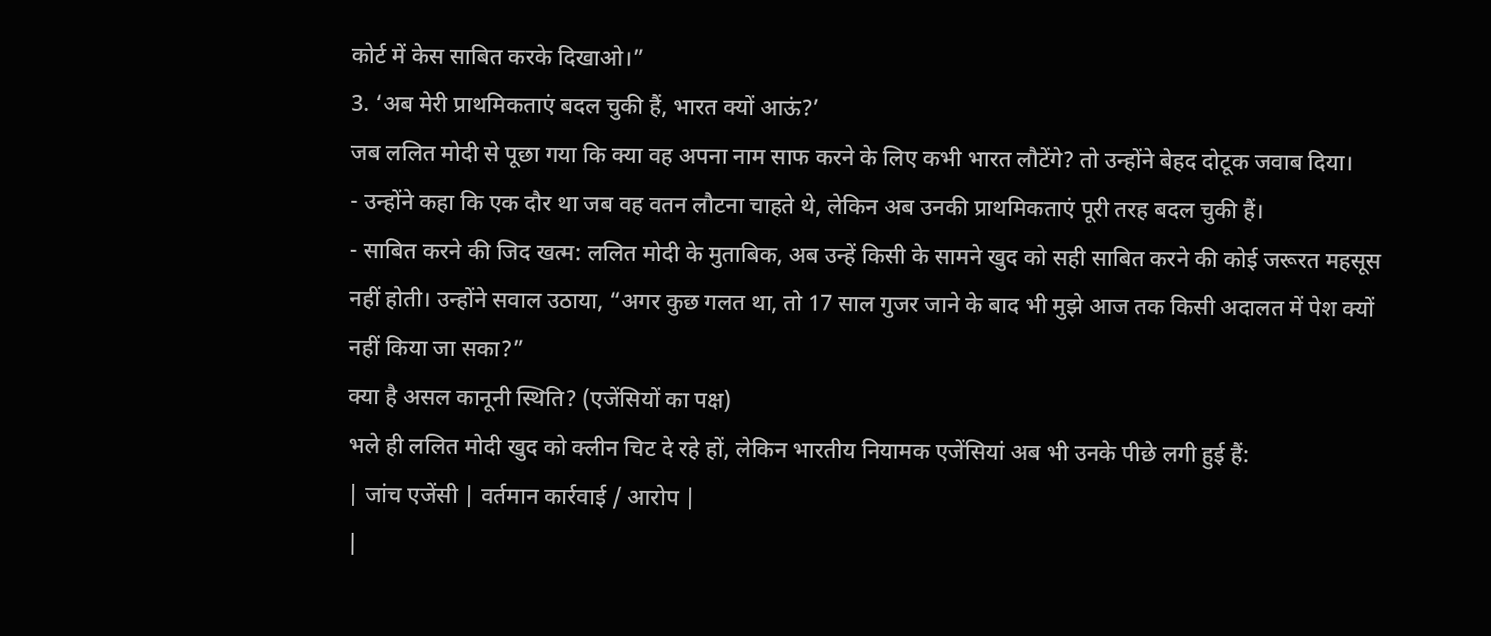कोर्ट में केस साबित करके दिखाओ।”
3. ‘अब मेरी प्राथमिकताएं बदल चुकी हैं, भारत क्यों आऊं?’
जब ललित मोदी से पूछा गया कि क्या वह अपना नाम साफ करने के लिए कभी भारत लौटेंगे? तो उन्होंने बेहद दोटूक जवाब दिया।
- उन्होंने कहा कि एक दौर था जब वह वतन लौटना चाहते थे, लेकिन अब उनकी प्राथमिकताएं पूरी तरह बदल चुकी हैं।
- साबित करने की जिद खत्म: ललित मोदी के मुताबिक, अब उन्हें किसी के सामने खुद को सही साबित करने की कोई जरूरत महसूस नहीं होती। उन्होंने सवाल उठाया, “अगर कुछ गलत था, तो 17 साल गुजर जाने के बाद भी मुझे आज तक किसी अदालत में पेश क्यों नहीं किया जा सका?”
क्या है असल कानूनी स्थिति? (एजेंसियों का पक्ष)
भले ही ललित मोदी खुद को क्लीन चिट दे रहे हों, लेकिन भारतीय नियामक एजेंसियां अब भी उनके पीछे लगी हुई हैं:
| जांच एजेंसी | वर्तमान कार्रवाई / आरोप |
|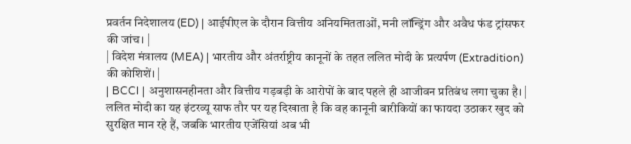प्रवर्तन निदेशालय (ED) | आईपीएल के दौरान वित्तीय अनियमितताओं, मनी लॉन्ड्रिंग और अवैध फंड ट्रांसफर की जांच। |
| विदेश मंत्रालय (MEA) | भारतीय और अंतर्राष्ट्रीय कानूनों के तहत ललित मोदी के प्रत्यर्पण (Extradition) की कोशिशें। |
| BCCI | अनुशासनहीनता और वित्तीय गड़बड़ी के आरोपों के बाद पहले ही आजीवन प्रतिबंध लगा चुका है। |
ललित मोदी का यह इंटरव्यू साफ तौर पर यह दिखाता है कि वह कानूनी बारीकियों का फायदा उठाकर खुद को सुरक्षित मान रहे हैं, जबकि भारतीय एजेंसियां अब भी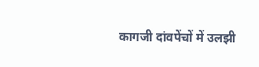कागजी दांवपेंचों में उलझी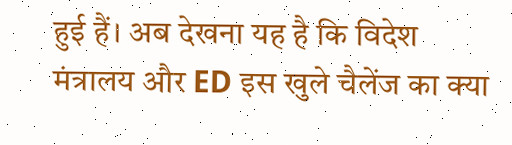हुई हैं। अब देखना यह है कि विदेश मंत्रालय और ED इस खुले चैलेंज का क्या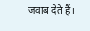जवाब देते हैं।